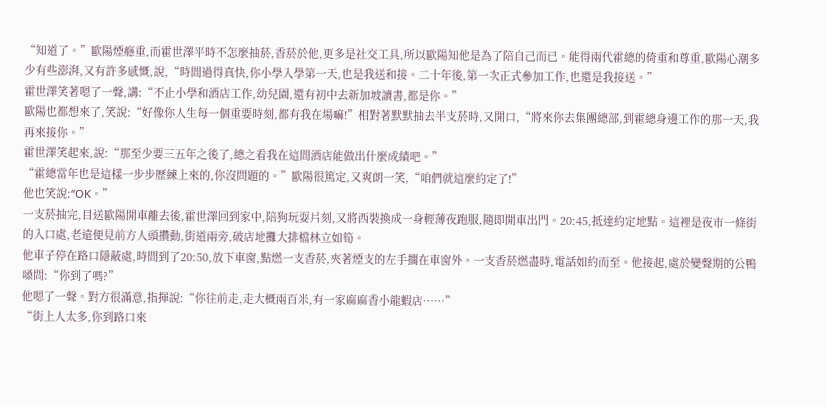“知道了。”歐陽煙癮重,而霍世澤平時不怎麼抽菸,香菸於他,更多是社交工具,所以歐陽知他是為了陪自己而已。能得兩代霍總的倚重和尊重,歐陽心潮多少有些澎湃,又有許多感慨,說,“時間過得真快,你小學入學第一天,也是我送和接。二十年後,第一次正式參加工作,也還是我接送。”
霍世澤笑著嗯了一聲,講:“不止小學和酒店工作,幼兒園,還有初中去新加坡讀書,都是你。”
歐陽也都想來了,笑說:“好像你人生每一個重要時刻,都有我在場嘛!”相對著默默抽去半支菸時,又開口,“將來你去集團總部,到霍總身邊工作的那一天,我再來接你。”
霍世澤笑起來,說:“那至少要三五年之後了,總之看我在這間酒店能做出什麼成績吧。”
“霍總當年也是這樣一步步歷練上來的,你沒問題的。”歐陽很篤定,又爽朗一笑,“咱們就這麼約定了!”
他也笑說:“OK。”
一支菸抽完,目送歐陽開車離去後,霍世澤回到家中,陪狗玩耍片刻,又將西裝換成一身輕薄夜跑服,隨即開車出門。20:45,抵達約定地點。這裡是夜市一條街的入口處,老遠便見前方人頭攢動,街道兩旁,破店地攤大排檔林立如筍。
他車子停在路口隱蔽處,時間到了20:50,放下車窗,點燃一支香菸,夾著煙支的左手擱在車窗外。一支香菸燃盡時,電話如約而至。他接起,處於變聲期的公鴨嗓問:“你到了嗎?”
他嗯了一聲。對方很滿意,指揮說:“你往前走,走大概兩百米,有一家麻麻香小龍蝦店……”
“街上人太多,你到路口來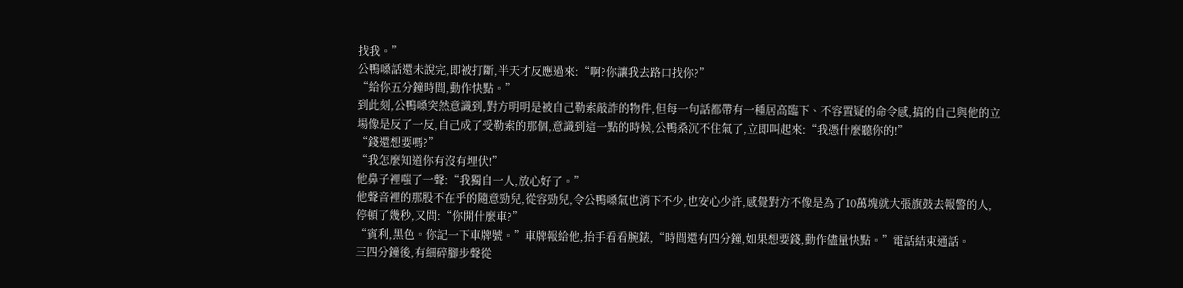找我。”
公鴨嗓話還未說完,即被打斷,半天才反應過來:“啊?你讓我去路口找你?”
“給你五分鐘時間,動作快點。”
到此刻,公鴨嗓突然意識到,對方明明是被自己勒索敲詐的物件,但每一句話都帶有一種居高臨下、不容置疑的命令感,搞的自己與他的立場像是反了一反,自己成了受勒索的那個,意識到這一點的時候,公鴨桑沉不住氣了,立即叫起來:“我憑什麼聽你的!”
“錢還想要嗎?”
“我怎麼知道你有沒有埋伏!”
他鼻子裡嗤了一聲:“我獨自一人,放心好了。”
他聲音裡的那股不在乎的隨意勁兒,從容勁兒,令公鴨嗓氣也消下不少,也安心少許,感覺對方不像是為了10萬塊就大張旗鼓去報警的人,停頓了幾秒,又問:“你開什麼車?”
“賓利,黑色。你記一下車牌號。”車牌報給他,抬手看看腕錶,“時間還有四分鐘,如果想要錢,動作儘量快點。”電話結束通話。
三四分鐘後,有細碎腳步聲從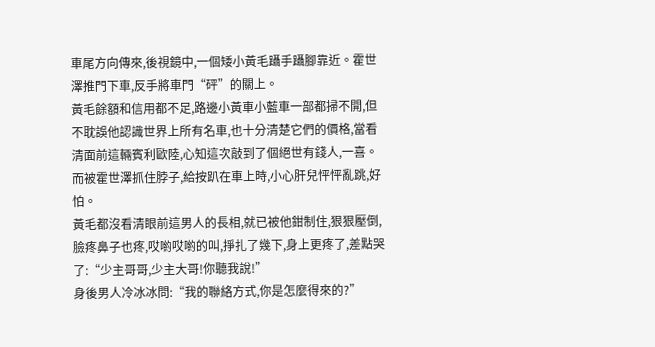車尾方向傳來,後視鏡中,一個矮小黃毛躡手躡腳靠近。霍世澤推門下車,反手將車門“砰”的關上。
黃毛餘額和信用都不足,路邊小黃車小藍車一部都掃不開,但不耽誤他認識世界上所有名車,也十分清楚它們的價格,當看清面前這輛賓利歐陸,心知這次敲到了個絕世有錢人,一喜。而被霍世澤抓住脖子,給按趴在車上時,小心肝兒怦怦亂跳,好怕。
黃毛都沒看清眼前這男人的長相,就已被他鉗制住,狠狠壓倒,臉疼鼻子也疼,哎喲哎喲的叫,掙扎了幾下,身上更疼了,差點哭了:“少主哥哥,少主大哥!你聽我說!”
身後男人冷冰冰問:“我的聯絡方式,你是怎麼得來的?”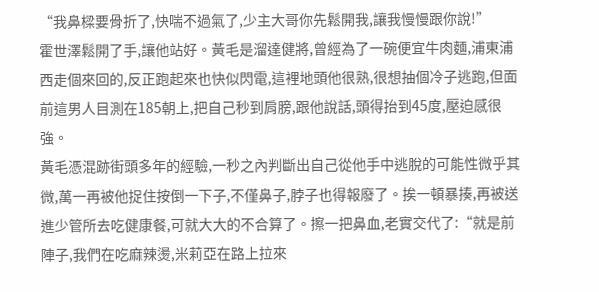“我鼻樑要骨折了,快喘不過氣了,少主大哥你先鬆開我,讓我慢慢跟你說!”
霍世澤鬆開了手,讓他站好。黃毛是溜達健將,曾經為了一碗便宜牛肉麵,浦東浦西走個來回的,反正跑起來也快似閃電,這裡地頭他很熟,很想抽個冷子逃跑,但面前這男人目測在185朝上,把自己秒到肩膀,跟他說話,頭得抬到45度,壓迫感很強。
黃毛憑混跡街頭多年的經驗,一秒之內判斷出自己從他手中逃脫的可能性微乎其微,萬一再被他捉住按倒一下子,不僅鼻子,脖子也得報廢了。挨一頓暴揍,再被送進少管所去吃健康餐,可就大大的不合算了。擦一把鼻血,老實交代了:“就是前陣子,我們在吃麻辣燙,米莉亞在路上拉來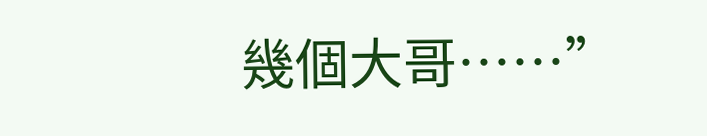幾個大哥……”